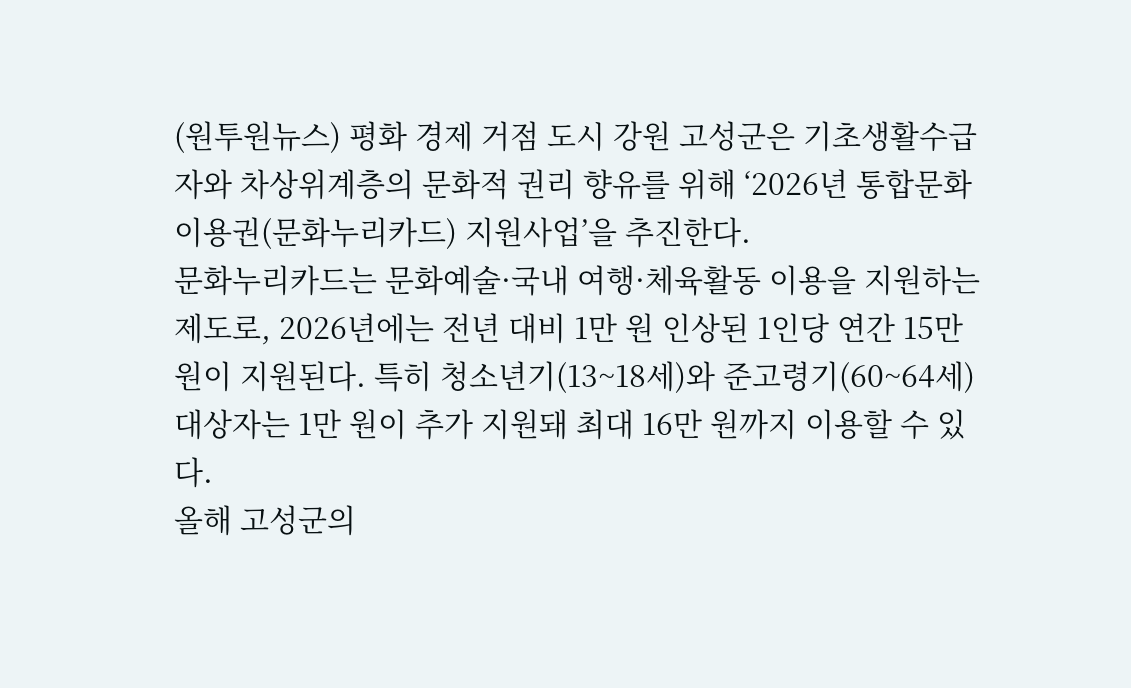(원투원뉴스) 평화 경제 거점 도시 강원 고성군은 기초생활수급자와 차상위계층의 문화적 권리 향유를 위해 ‘2026년 통합문화이용권(문화누리카드) 지원사업’을 추진한다.
문화누리카드는 문화예술·국내 여행·체육활동 이용을 지원하는 제도로, 2026년에는 전년 대비 1만 원 인상된 1인당 연간 15만 원이 지원된다. 특히 청소년기(13~18세)와 준고령기(60~64세) 대상자는 1만 원이 추가 지원돼 최대 16만 원까지 이용할 수 있다.
올해 고성군의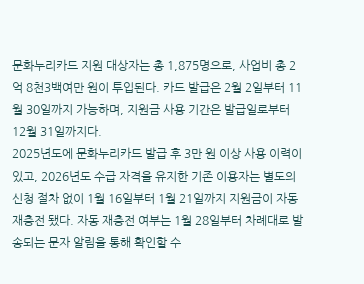문화누리카드 지원 대상자는 총 1,875명으로, 사업비 총 2억 8천3백여만 원이 투입된다. 카드 발급은 2월 2일부터 11월 30일까지 가능하며, 지원금 사용 기간은 발급일로부터 12월 31일까지다.
2025년도에 문화누리카드 발급 후 3만 원 이상 사용 이력이 있고, 2026년도 수급 자격을 유지한 기존 이용자는 별도의 신청 절차 없이 1월 16일부터 1월 21일까지 지원금이 자동 재충전 됐다. 자동 재충전 여부는 1월 28일부터 차례대로 발송되는 문자 알림을 통해 확인할 수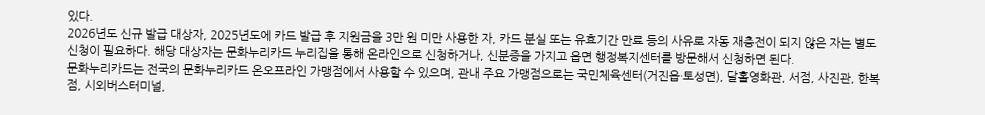있다.
2026년도 신규 발급 대상자, 2025년도에 카드 발급 후 지원금을 3만 원 미만 사용한 자, 카드 분실 또는 유효기간 만료 등의 사유로 자동 재충전이 되지 않은 자는 별도 신청이 필요하다. 해당 대상자는 문화누리카드 누리집을 통해 온라인으로 신청하거나, 신분증을 가지고 읍면 행정복지센터를 방문해서 신청하면 된다.
문화누리카드는 전국의 문화누리카드 온오프라인 가맹점에서 사용할 수 있으며, 관내 주요 가맹점으로는 국민체육센터(거진읍·토성면), 달홀영화관, 서점, 사진관, 한복점, 시외버스터미널,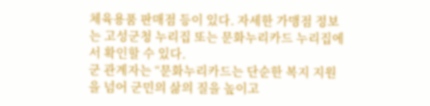체육용품 판매점 등이 있다. 자세한 가맹점 정보는 고성군청 누리집 또는 문화누리카드 누리집에서 확인할 수 있다.
군 관계자는 “문화누리카드는 단순한 복지 지원을 넘어 군민의 삶의 질을 높이고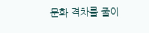문화 격차를 줄이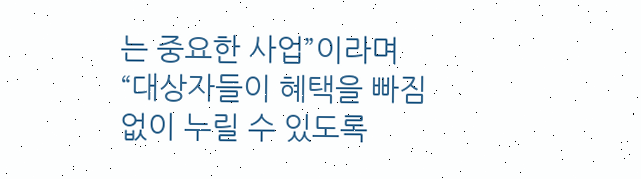는 중요한 사업”이라며 “대상자들이 혜택을 빠짐없이 누릴 수 있도록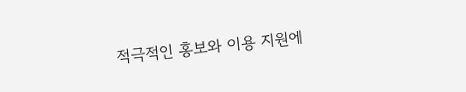적극적인 홍보와 이용 지원에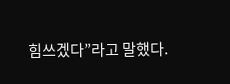힘쓰겠다”라고 말했다.